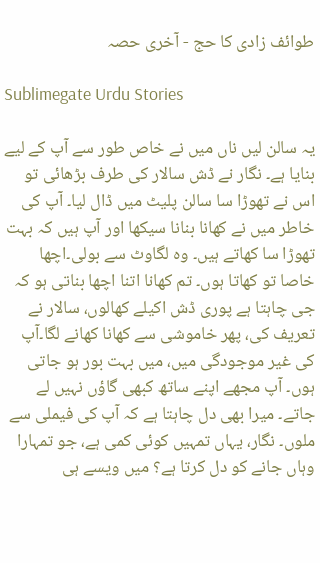طوائف زادی کا حج - آخری حصہ

Sublimegate Urdu Stories

یہ سالن لیں ناں میں نے خاص طور سے آپ کے لیے بنایا ہے۔ نگار نے ڈش سالار کی طرف بڑھائی تو اس نے تھوڑا سا سالن پلیٹ میں ڈال لیا۔ آپ کی خاطر میں نے کھانا بنانا سیکھا اور آپ ہیں کہ بہت تھوڑا سا کھاتے ہیں۔ وہ لگاوٹ سے بولی۔اچھا خاصا تو کھاتا ہوں۔ تم کھانا اتنا اچھا بناتی ہو کہ جی چاہتا ہے پوری ڈش اکیلے کھالوں، سالار نے تعریف کی، پھر خاموشی سے کھانا کھانے لگا۔آپ کی غیر موجودگی میں، میں بہت بور ہو جاتی ہوں۔ آپ مجھے اپنے ساتھ کبھی گاؤں نہیں لے جاتے۔ میرا بھی دل چاہتا ہے کہ آپ کی فیملی سے ملوں۔ نگار، یہاں تمہیں کوئی کمی ہے، جو تمہارا وہاں جانے کو دل کرتا ہے؟ میں ویسے ہی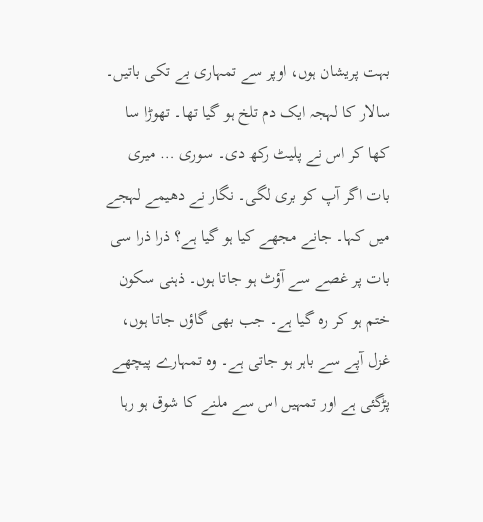بہت پریشان ہوں، اوپر سے تمہاری بے تکی باتیں۔ سالار کا لہجہ ایک دم تلخ ہو گیا تھا۔ تھوڑا سا کھا کر اس نے پلیٹ رکھ دی۔ سوری … میری بات اگر آپ کو بری لگی۔ نگار نے دھیمے لہجے میں کہا۔ جانے مجھے کیا ہو گیا ہے؟ ذرا ذرا سی بات پر غصے سے آؤٹ ہو جاتا ہوں۔ ذہنی سکون ختم ہو کر رہ گیا ہے۔ جب بھی گاؤں جاتا ہوں، غزل آپے سے باہر ہو جاتی ہے۔ وہ تمہارے پیچھے پڑگئی ہے اور تمہیں اس سے ملنے کا شوق ہو رہا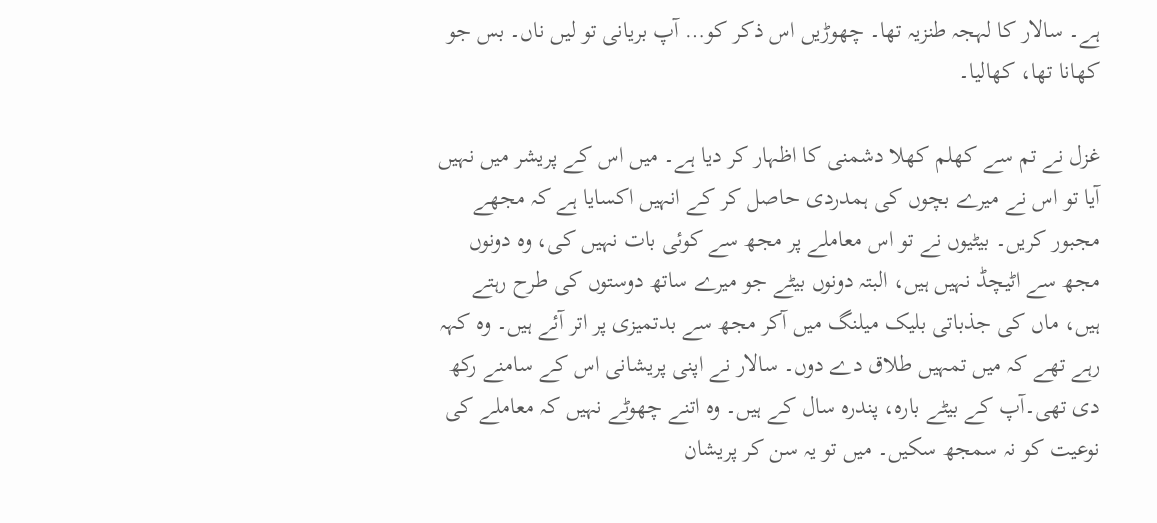ہے۔ سالار کا لہجہ طنزیہ تھا۔ چھوڑیں اس ذکر کو… آپ بریانی تو لیں ناں۔ بس جو کھانا تھا، کھالیا۔

غزل نے تم سے کھلم کھلا دشمنی کا اظہار کر دیا ہے۔ میں اس کے پریشر میں نہیں آیا تو اس نے میرے بچوں کی ہمدردی حاصل کر کے انہیں اکسایا ہے کہ مجھے مجبور کریں۔ بیٹیوں نے تو اس معاملے پر مجھ سے کوئی بات نہیں کی، وہ دونوں مجھ سے اٹیچڈ نہیں ہیں، البتہ دونوں بیٹے جو میرے ساتھ دوستوں کی طرح رہتے ہیں، ماں کی جذباتی بلیک میلنگ میں آکر مجھ سے بدتمیزی پر اتر آئے ہیں۔ وہ کہہ رہے تھے کہ میں تمہیں طلاق دے دوں۔ سالار نے اپنی پریشانی اس کے سامنے رکھ دی تھی۔آپ کے بیٹے بارہ، پندرہ سال کے ہیں۔ وہ اتنے چھوٹے نہیں کہ معاملے کی نوعیت کو نہ سمجھ سکیں۔ میں تو یہ سن کر پریشان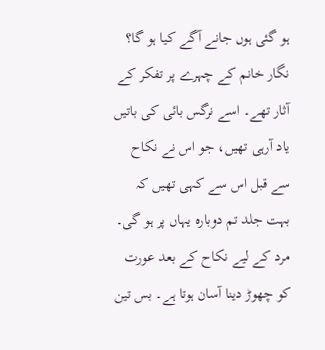ہو گئی ہوں جانے آگے کیا ہو گا؟ نگار خانم کے چہرے پر تفکر کے آثار تھے۔ اسے نرگس بائی کی باتیں یاد آرہی تھیں، جو اس نے نکاح سے قبل اس سے کہی تھیں کہ بہت جلد تم دوبارہ یہاں پر ہو گی۔ مرد کے لیے نکاح کے بعد عورت کو چھوڑ دینا آسان ہوتا ہے۔ بس تین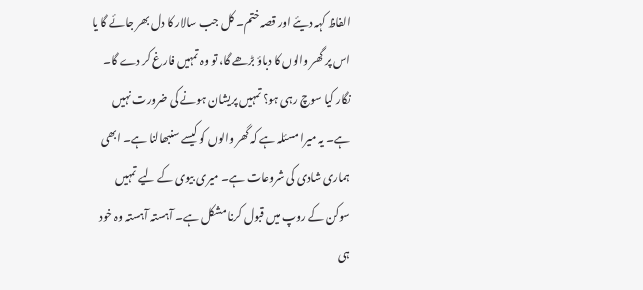الفاظ کہہ دیئے اور قصہ ختم۔ کل جب سالار کا دل بھر جائے گا یا اس پر گھر والوں کا دباؤ بڑھے گا، تو وہ تمہیں فارغ کر دے گا۔ نگار کیا سوچ رہی ہو؟ تمہیں پریشان ہونے کی ضرورت نہیں ہے۔ یہ میرا مسئلہ ہے کہ گھر والوں کو کیسے سنبھالنا ہے۔ ابھی ہماری شادی کی شروعات ہے۔ میری بیوی کے لیے تمہیں سوکن کے روپ میں قبول کرنا مشکل ہے۔ آہستہ آہستہ وہ خود ہی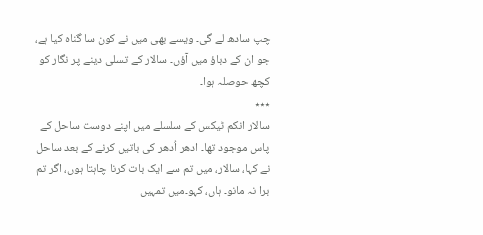چپ سادھ لے گی۔ ویسے بھی میں نے کون سا گناہ کیا ہے، جو ان کے دباؤ میں آؤں۔ سالار کے تسلی دینے پر نگار کو کچھ حوصلہ ہوا۔
٭٭٭
سالار انکم ٹیکس کے سلسلے میں اپنے دوست ساحل کے پاس موجود تھا۔ ادھر اُدھر کی باتیں کرنے کے بعد ساحل نے کہا، سالار، میں تم سے ایک بات کرنا چاہتا ہوں، اگر تم برا نہ مانو۔ ہاں، کہو۔میں تمہیں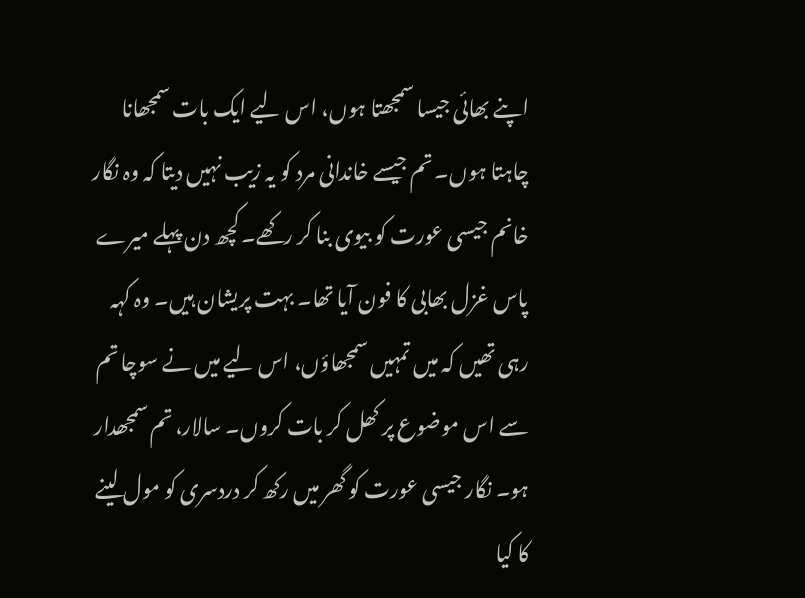اپنے بھائی جیسا سمجھتا ہوں، اس لیے ایک بات سمجھانا چاہتا ہوں۔ تم جیسے خاندانی مرد کو یہ زیب نہیں دیتا کہ وہ نگار خانم جیسی عورت کو بیوی بنا کر رکھے۔ کچھ دن پہلے میرے پاس غزل بھابی کا فون آیا تھا۔ بہت پریشان ہیں۔ وہ کہہ رہی تھیں کہ میں تمہیں سمجھاؤں، اس لیے میں نے سوچا تم سے اس موضوع پر کھل کر بات کروں۔ سالار، تم سمجھدار ہو۔ نگار جیسی عورت کو گھر میں رکھ کر دردسری کو مول لینے کا کیا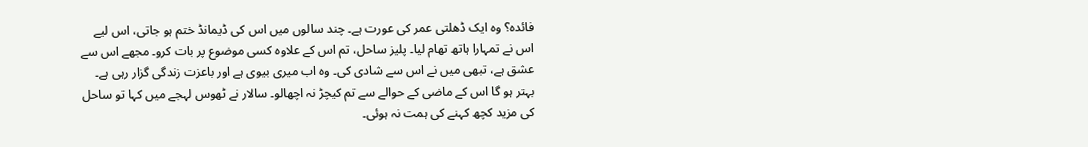فائدہ؟ وہ ایک ڈھلتی عمر کی عورت ہے۔ چند سالوں میں اس کی ڈیمانڈ ختم ہو جاتی، اس لیے اس نے تمہارا ہاتھ تھام لیا۔ پلیز ساحل، تم اس کے علاوہ کسی موضوع پر بات کرو۔ مجھے اس سے عشق ہے، تبھی میں نے اس سے شادی کی۔ وہ اب میری بیوی ہے اور باعزت زندگی گزار رہی ہے۔ بہتر ہو گا اس کے ماضی کے حوالے سے تم کیچڑ نہ اچھالو۔ سالار نے ٹھوس لہجے میں کہا تو ساحل کی مزید کچھ کہنے کی ہمت نہ ہوئی۔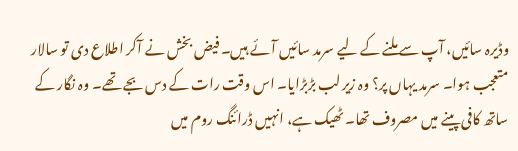وڈیرہ سائیں، آپ سے ملنے کے لیے سرمد سائیں آئے ہیں۔ فیض بخش نے آکر اطلاع دی تو سالار متعجب ہوا۔ سرمد یہاں پر؟ وہ زیر لب بڑبڑایا۔ اس وقت رات کے دس بجے تھے۔ وہ نگار کے ساتھ کافی پینے میں مصروف تھا۔ ٹھیک ہے، انہیں ڈرائنگ روم میں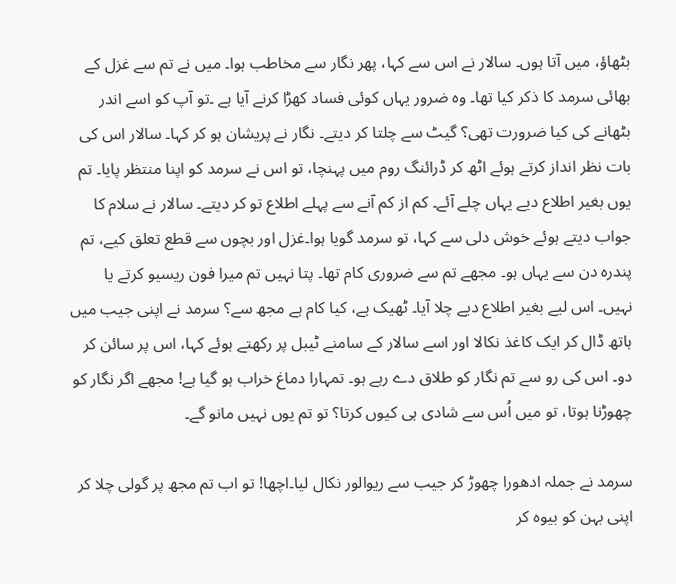بٹھاؤ، میں آتا ہوں۔ سالار نے اس سے کہا، پھر نگار سے مخاطب ہوا۔ میں نے تم سے غزل کے بھائی سرمد کا ذکر کیا تھا۔ وہ ضرور یہاں کوئی فساد کھڑا کرنے آیا ہے ۔تو آپ کو اسے اندر بٹھانے کی کیا ضرورت تھی؟ گیٹ سے چلتا کر دیتے۔ نگار نے پریشان ہو کر کہا۔ سالار اس کی بات نظر انداز کرتے ہوئے اٹھ کر ڈرائنگ روم میں پہنچا، تو اس نے سرمد کو اپنا منتظر پایا۔ تم یوں بغیر اطلاع دیے یہاں چلے آئے۔ کم از کم آنے سے پہلے اطلاع تو کر دیتے۔ سالار نے سلام کا جواب دیتے ہوئے خوش دلی سے کہا، تو سرمد گویا ہوا۔غزل اور بچوں سے قطع تعلق کیے، تم پندرہ دن سے یہاں ہو۔ مجھے تم سے ضروری کام تھا۔ پتا نہیں تم میرا فون ریسیو کرتے یا نہیں۔ اس لیے بغیر اطلاع دیے چلا آیا۔ ٹھیک ہے، کیا کام ہے مجھ سے؟ سرمد نے اپنی جیب میں ہاتھ ڈال کر ایک کاغذ نکالا اور اسے سالار کے سامنے ٹیبل پر رکھتے ہوئے کہا، اس پر سائن کر دو۔ اس کی رو سے تم نگار کو طلاق دے رہے ہو۔ تمہارا دماغ خراب ہو گیا ہے! مجھے اگر نگار کو چھوڑنا ہوتا، تو میں اُس سے شادی ہی کیوں کرتا؟ تو تم یوں نہیں مانو گے۔

سرمد نے جملہ ادھورا چھوڑ کر جیب سے ریوالور نکال لیا۔اچھا! تو اب تم مجھ پر گولی چلا کر اپنی بہن کو بیوہ کر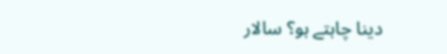دینا چاہتے ہو؟ سالار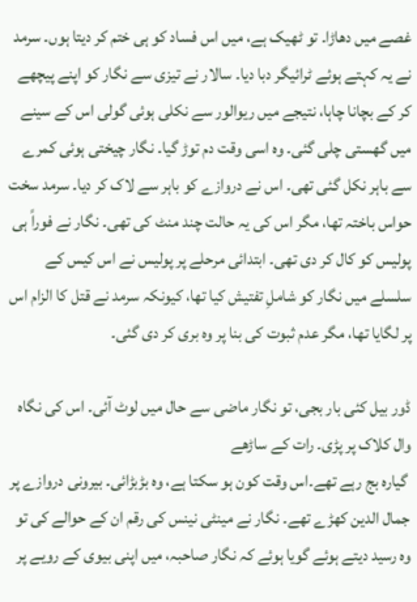غصے میں دھاڑا۔ تو ٹھیک ہے، میں اس فساد کو ہی ختم کر دیتا ہوں۔ سرمد نے یہ کہتے ہوئے ٹرائیگر دبا دیا۔ سالار نے تیزی سے نگار کو اپنے پیچھے کر کے بچانا چاہا، نتیجے میں ریوالور سے نکلی ہوئی گولی اس کے سینے میں گھستی چلی گئی۔ وہ اسی وقت دم توڑ گیا۔ نگار چیختی ہوئی کمرے سے باہر نکل گئی تھی۔ اس نے دروازے کو باہر سے لاک کر دیا۔ سرمد سخت حواس باختہ تھا، مگر اس کی یہ حالت چند منٹ کی تھی۔ نگار نے فوراً ہی پولیس کو کال کر دی تھی۔ ابتدائی مرحلے پر پولیس نے اس کیس کے سلسلے میں نگار کو شاملِ تفتیش کیا تھا، کیونکہ سرمد نے قتل کا الزام اس پر لگایا تھا، مگر عدم ثبوت کی بنا پر وہ بری کر دی گئی۔

ڈور بیل کئی بار بجی، تو نگار ماضی سے حال میں لوٹ آئی۔ اس کی نگاہ وال کلاک پر پڑی۔ رات کے ساڑھے
 گیارہ بج رہے تھے۔اس وقت کون ہو سکتا ہے، وہ بڑبڑائی۔ بیرونی دروازے پر جمال الدین کھڑے تھے۔ نگار نے مینٹی نینس کی رقم ان کے حوالے کی تو وہ رسید دیتے ہوئے گویا ہوئے کہ نگار صاحبہ، میں اپنی بیوی کے رویے پر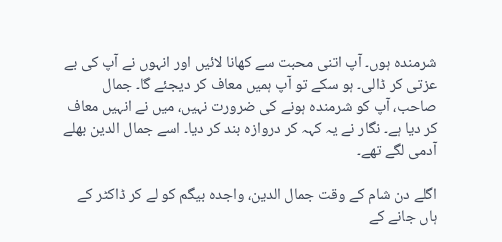شرمندہ ہوں۔ آپ اتنی محبت سے کھانا لائیں اور انہوں نے آپ کی بے عزتی کر ڈالی۔ ہو سکے تو آپ ہمیں معاف کر دیجئے گا۔ جمال صاحب، آپ کو شرمندہ ہونے کی ضرورت نہیں، میں نے انہیں معاف کر دیا ہے۔ نگار نے یہ کہہ کر دروازہ بند کر دیا۔ اسے جمال الدین بھلے آدمی لگے تھے۔

اگلے دن شام کے وقت جمال الدین، واجدہ بیگم کو لے کر ڈاکٹر کے ہاں جانے کے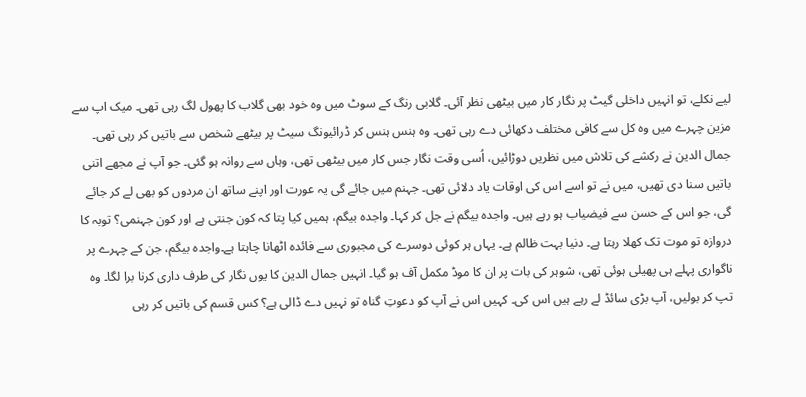لیے نکلے، تو انہیں داخلی گیٹ پر نگار کار میں بیٹھی نظر آئی۔ گلابی رنگ کے سوٹ میں وہ خود بھی گلاب کا پھول لگ رہی تھی۔ میک اپ سے مزین چہرے میں وہ کل سے کافی مختلف دکھائی دے رہی تھی۔ وہ ہنس ہنس کر ڈرائیونگ سیٹ پر بیٹھے شخص سے باتیں کر رہی تھی۔ جمال الدین نے رکشے کی تلاش میں نظریں دوڑائیں، اُسی وقت نگار جس کار میں بیٹھی تھی، وہاں سے روانہ ہو گئی۔ جو آپ نے مجھے اتنی باتیں سنا دی تھیں، میں نے تو اسے اس کی اوقات یاد دلائی تھی۔ جہنم میں جائے گی یہ عورت اور اپنے ساتھ ان مردوں کو بھی لے کر جائے گی، جو اس کے حسن سے فیضیاب ہو رہے ہیں۔ واجدہ بیگم نے جل کر کہا۔ واجدہ بیگم، ہمیں کیا پتا کہ کون جنتی ہے اور کون جہنمی؟ توبہ کا دروازہ تو موت تک کھلا رہتا ہے۔ دنیا بہت ظالم ہے۔ یہاں ہر کوئی دوسرے کی مجبوری سے فائدہ اٹھانا چاہتا ہے۔واجدہ بیگم، جن کے چہرے پر ناگواری پہلے ہی پھیلی ہوئی تھی، شوہر کی بات پر ان کا موڈ مکمل آف ہو گیا۔ انہیں جمال الدین کا یوں نگار کی طرف داری کرنا برا لگا۔ وہ تپ کر بولیں، آپ بڑی سائڈ لے رہے ہیں اس کی۔ کہیں اس نے آپ کو دعوتِ گناہ تو نہیں دے ڈالی ہے؟ کس قسم کی باتیں کر رہی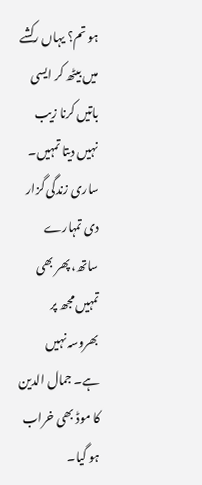ہو تم؟ یہاں رکشے میں بیٹھ کر ایسی باتیں کرنا زیب نہیں دیتا تمہیں۔ ساری زندگی گزار دی تمہارے ساتھ، پھر بھی تمہیں مجھ پر بھروسہ نہیں ہے۔ جمال الدین کا موڈ بھی خراب ہو گیا۔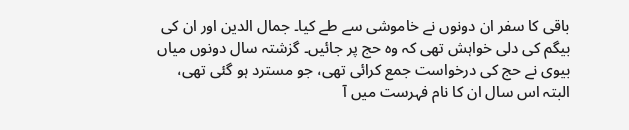باقی کا سفر ان دونوں نے خاموشی سے طے کیا۔ جمال الدین اور ان کی بیگم کی دلی خواہش تھی کہ وہ حج پر جائیں۔ گزشتہ سال دونوں میاں بیوی نے حج کی درخواست جمع کرائی تھی، جو مسترد ہو گئی تھی، البتہ اس سال ان کا نام فہرست میں آ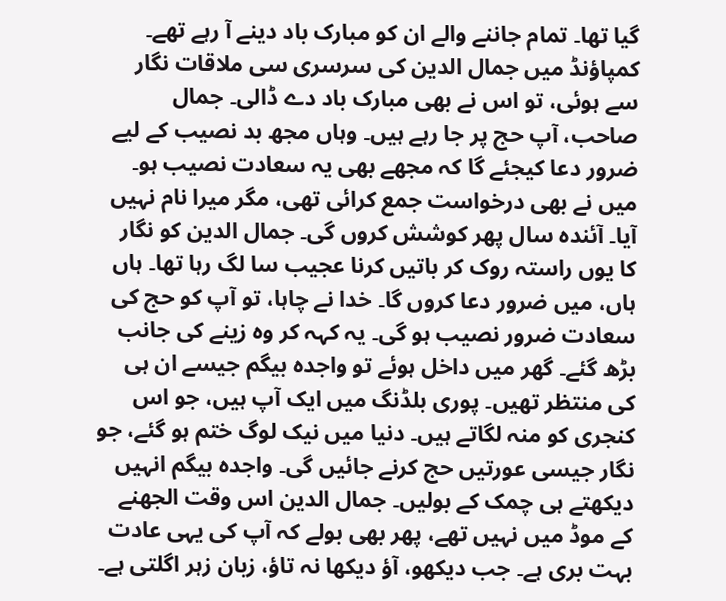گیا تھا۔ تمام جاننے والے ان کو مبارک باد دینے آ رہے تھے۔ کمپاؤنڈ میں جمال الدین کی سرسری سی ملاقات نگار سے ہوئی، تو اس نے بھی مبارک باد دے ڈالی۔ جمال صاحب، آپ حج پر جا رہے ہیں۔ وہاں مجھ بد نصیب کے لیے ضرور دعا کیجئے گا کہ مجھے بھی یہ سعادت نصیب ہو۔ میں نے بھی درخواست جمع کرائی تھی، مگر میرا نام نہیں آیا۔ آئندہ سال پھر کوشش کروں گی۔ جمال الدین کو نگار کا یوں راستہ روک کر باتیں کرنا عجیب سا لگ رہا تھا۔ ہاں ہاں، میں ضرور دعا کروں گا۔ خدا نے چاہا، تو آپ کو حج کی سعادت ضرور نصیب ہو گی۔ یہ کہہ کر وہ زینے کی جانب بڑھ گئے۔ گھر میں داخل ہوئے تو واجدہ بیگم جیسے ان ہی کی منتظر تھیں۔ پوری بلڈنگ میں ایک آپ ہیں، جو اس کنجری کو منہ لگاتے ہیں۔ دنیا میں نیک لوگ ختم ہو گئے، جو نگار جیسی عورتیں حج کرنے جائیں گی۔ واجدہ بیگم انہیں دیکھتے ہی چمک کے بولیں۔ جمال الدین اس وقت الجھنے کے موڈ میں نہیں تھے، پھر بھی بولے کہ آپ کی یہی عادت بہت بری ہے۔ جب دیکھو، آؤ دیکھا نہ تاؤ، زبان زہر اگلتی ہے۔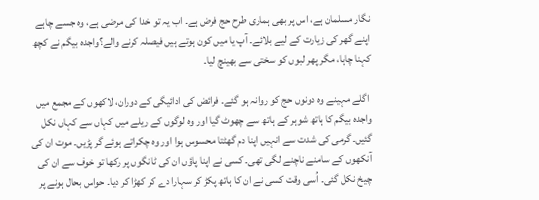نگار مسلمان ہے، اس پر بھی ہماری طرح حج فرض ہے۔ اب یہ تو خدا کی مرضی ہے، وہ جسے چاہے اپنے گھر کی زیارت کے لیے بلائے۔ آپ یا میں کون ہوتے ہیں فیصلہ کرنے والے؟واجدہ بیگم نے کچھ کہنا چاہا، مگر پھر لبوں کو سختی سے بھینچ لیا۔

 اگلے مہینے وہ دونوں حج کو روانہ ہو گئے۔ فرائض کی ادائیگی کے دوران، لاکھوں کے مجمع میں واجدہ بیگم کا ہاتھ شوہر کے ہاتھ سے چھوٹ گیا اور وہ لوگوں کے ریلے میں کہاں سے کہاں نکل گئیں۔ گرمی کی شدت سے انہیں اپنا دم گھٹتا محسوس ہوا اور وہ چکراتے ہوئے گر پڑیں۔ موت ان کی آنکھوں کے سامنے ناچنے لگی تھی۔ کسی نے اپنا پاؤں ان کی ٹانگوں پر رکھا تو خوف سے ان کی چیخ نکل گئی۔ اُسی وقت کسی نے ان کا ہاتھ پکڑ کر سہارا دے کر کھڑا کر دیا۔ حواس بحال ہونے پر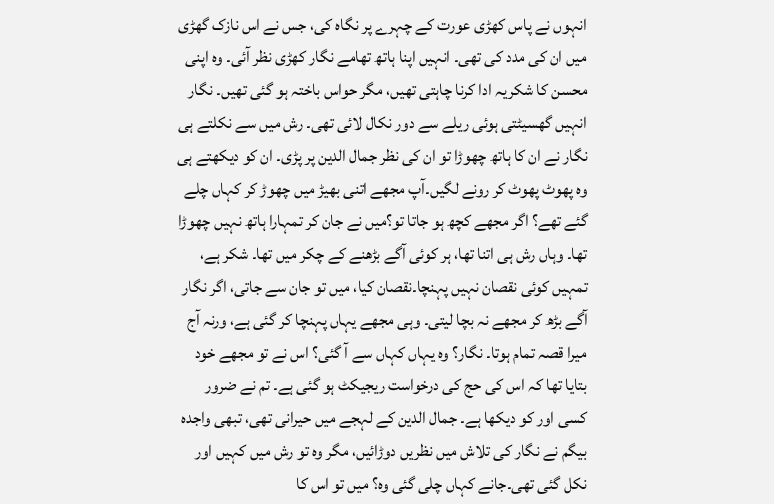انہوں نے پاس کھڑی عورت کے چہرے پر نگاہ کی، جس نے اس نازک گھڑی میں ان کی مدد کی تھی۔ انہیں اپنا ہاتھ تھامے نگار کھڑی نظر آئی۔ وہ اپنی محسن کا شکریہ ادا کرنا چاہتی تھیں، مگر حواس باختہ ہو گئی تھیں۔ نگار انہیں گھسیٹتی ہوئی ریلے سے دور نکال لائی تھی۔ رش میں سے نکلتے ہی نگار نے ان کا ہاتھ چھوڑا تو ان کی نظر جمال الدین پر پڑی۔ ان کو دیکھتے ہی وہ پھوٹ پھوٹ کر رونے لگیں۔آپ مجھے اتنی بھیڑ میں چھوڑ کر کہاں چلے گئے تھے؟ اگر مجھے کچھ ہو جاتا تو؟میں نے جان کر تمہارا ہاتھ نہیں چھوڑا تھا۔ وہاں رش ہی اتنا تھا، ہر کوئی آگے بڑھنے کے چکر میں تھا۔ شکر ہے، تمہیں کوئی نقصان نہیں پہنچا۔نقصان کیا، میں تو جان سے جاتی، اگر نگار آگے بڑھ کر مجھے نہ بچا لیتی۔ وہی مجھے یہاں پہنچا کر گئی ہے، ورنہ آج میرا قصہ تمام ہوتا۔ نگار؟ وہ یہاں کہاں سے آ گئی؟ اس نے تو مجھے خود بتایا تھا کہ اس کی حج کی درخواست ریجیکٹ ہو گئی ہے۔ تم نے ضرور کسی اور کو دیکھا ہے۔ جمال الدین کے لہجے میں حیرانی تھی، تبھی واجدہ بیگم نے نگار کی تلاش میں نظریں دوڑائیں، مگر وہ تو رش میں کہیں اور نکل گئی تھی۔جانے کہاں چلی گئی وہ؟ میں تو اس کا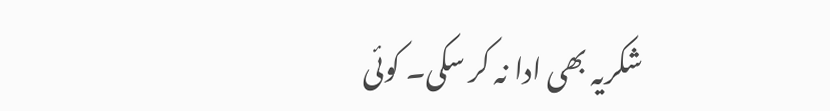شکریہ بھی ادا نہ کر سکی۔ کوئی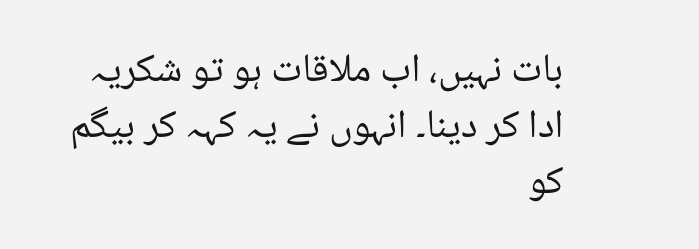بات نہیں، اب ملاقات ہو تو شکریہ ادا کر دینا۔ انہوں نے یہ کہہ کر بیگم کو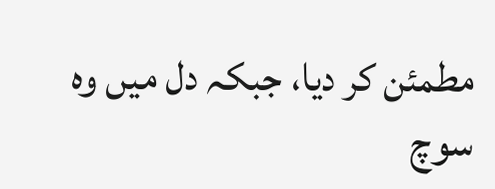مطمئن کر دیا، جبکہ دل میں وہ سوچ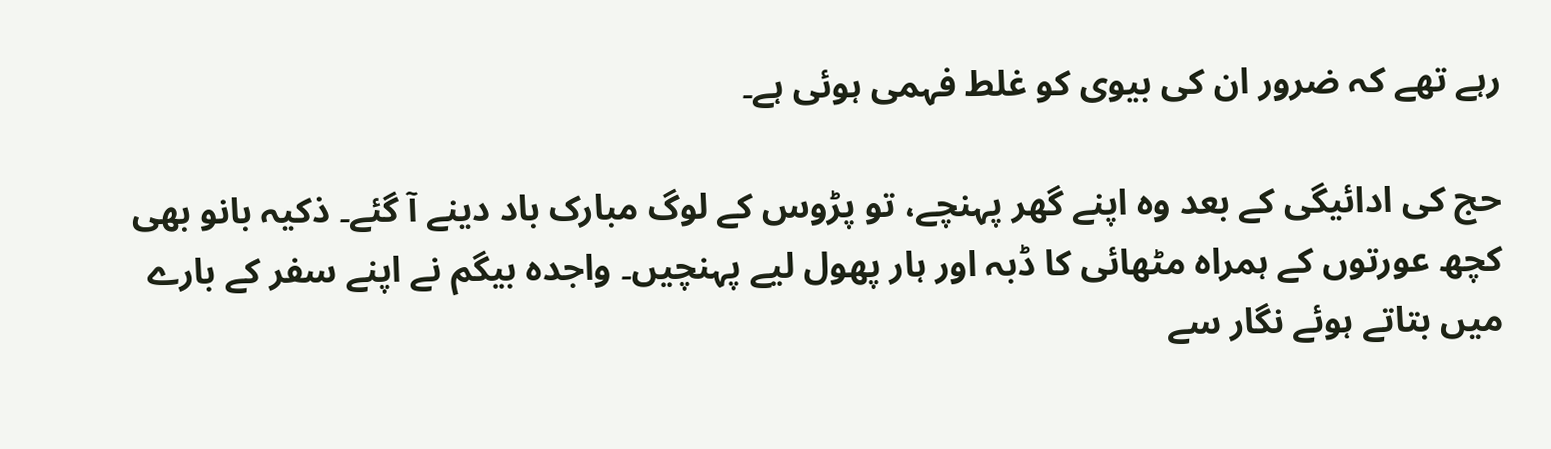رہے تھے کہ ضرور ان کی بیوی کو غلط فہمی ہوئی ہے۔

حج کی ادائیگی کے بعد وہ اپنے گھر پہنچے، تو پڑوس کے لوگ مبارک باد دینے آ گئے۔ ذکیہ بانو بھی کچھ عورتوں کے ہمراہ مٹھائی کا ڈبہ اور ہار پھول لیے پہنچیں۔ واجدہ بیگم نے اپنے سفر کے بارے میں بتاتے ہوئے نگار سے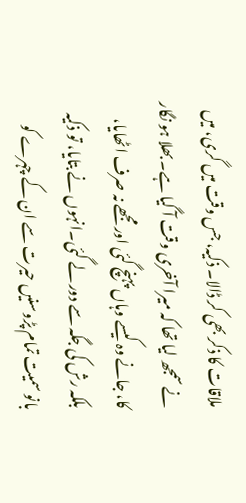ملاقات کا ذکر بھی کر ڈالا۔ ذکیہ، جس وقت میں گری، میں نے سمجھ لیا تھا کہ میرا آخری وقت آ گیا ہے۔ بھلا ہو نگار کا، جانے وہ کیسے وہاں پہنچ گئی اور مجھے نہ صرف اٹھایا، بلکہ رش کی جگہ سے دور لے گئی۔انہوں نے بتایا، تو ذکیہ بانو سمیت تمام پڑوسنیں حیرت سے ان کے چہرے کو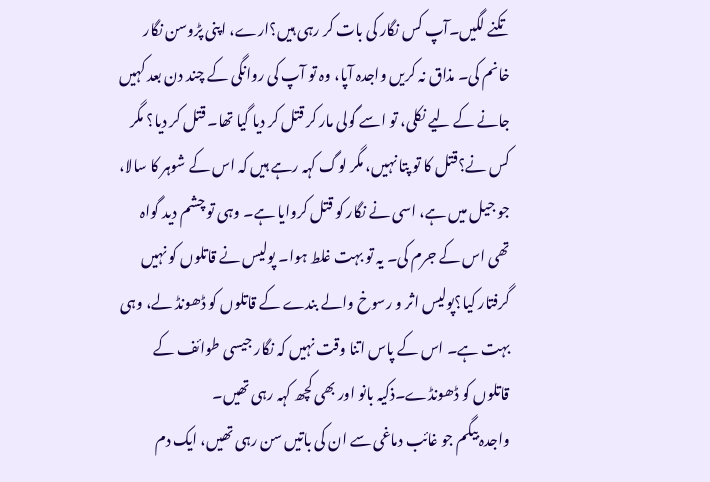تکنے لگیں۔آپ کس نگار کی بات کر رہی ہیں؟ارے، اپنی پڑوسن نگار خانم کی۔ مذاق نہ کریں واجدہ آپا، وہ تو آپ کی روانگی کے چند دن بعد کہیں جانے کے لیے نکلی، تو اسے گولی مار کر قتل کر دیا گیا تھا۔ قتل کر دیا؟ مگر کس نے؟قتل کا تو پتا نہیں، مگر لوگ کہہ رہے ہیں کہ اس کے شوہر کا سالا، جو جیل میں ہے، اسی نے نگار کو قتل کروایا ہے۔ وہی تو چشم دید گواہ تھی اس کے جرم کی۔ یہ تو بہت غلط ہوا۔ پولیس نے قاتلوں کو نہیں گرفتار کیا؟پولیس اثر و رسوخ والے بندے کے قاتلوں کو ڈھونڈ لے، وہی بہت ہے۔ اس کے پاس اتنا وقت نہیں کہ نگار جیسی طوائف کے قاتلوں کو ڈھونڈے۔ذکیہ بانو اور بھی کچھ کہہ رہی تھیں۔
واجدہ بیگم جو غائب دماغی سے ان کی باتیں سن رہی تھیں، ایک دم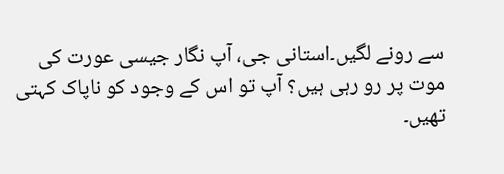سے رونے لگیں۔استانی جی، آپ نگار جیسی عورت کی موت پر رو رہی ہیں؟ آپ تو اس کے وجود کو ناپاک کہتی تھیں۔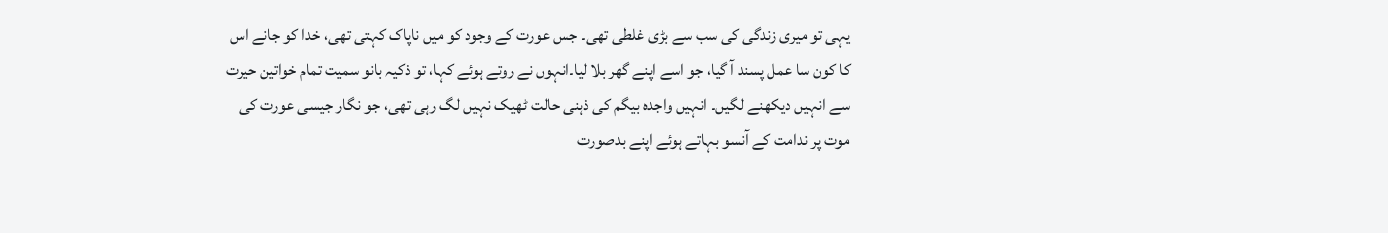یہی تو میری زندگی کی سب سے بڑی غلطی تھی۔ جس عورت کے وجود کو میں ناپاک کہتی تھی، خدا کو جانے اس کا کون سا عمل پسند آ گیا، جو اسے اپنے گھر بلا لیا۔انہوں نے روتے ہوئے کہا، تو ذکیہ بانو سمیت تمام خواتین حیرت سے انہیں دیکھنے لگیں۔ انہیں واجدہ بیگم کی ذہنی حالت ٹھیک نہیں لگ رہی تھی، جو نگار جیسی عورت کی موت پر ندامت کے آنسو بہاتے ہوئے اپنے بدصورت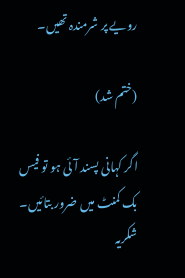رویے پر شرمندہ تھیں۔

(ختم شد)

اگر کہانی پسند آئی ہو تو فیس بک کمنٹ میں ضرور بتائیں۔ شکریہ